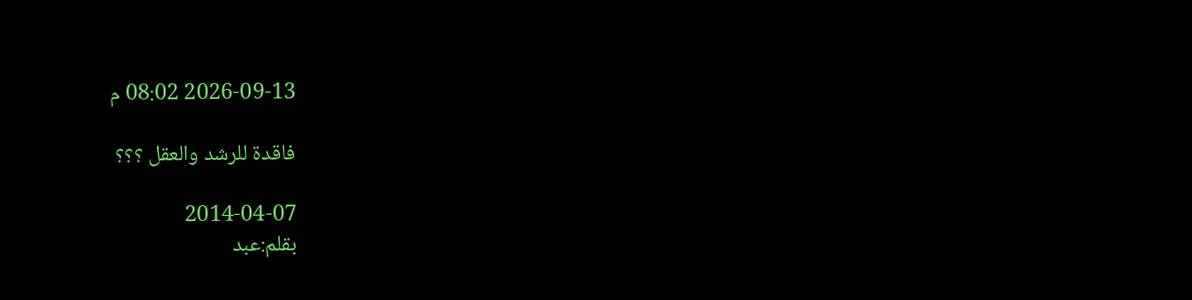2026-09-13 08:02 م

فاقدة للرشد والعقل ؟؟؟

2014-04-07
بقلم:عبد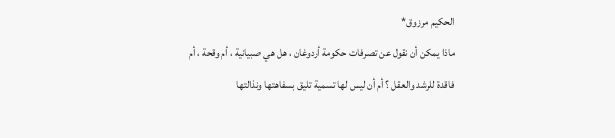الحكيم مرزوق*
ماذا يمكن أن نقول عن تصرفات حكومة أردوغان ، هل هي صبيانية ، أم وقحة ، أم فاقدة للرشد والعقل ؟ أم أن ليس لها تسمية تليق بسفاهتها ونذالتها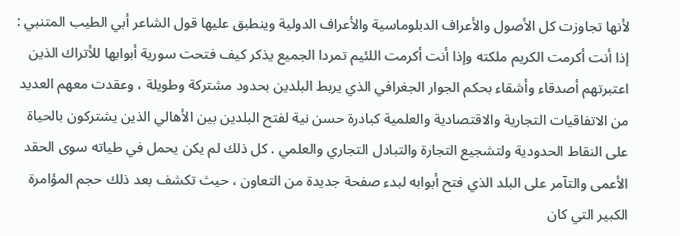لأنها تجاوزت كل الأصول والأعراف الدبلوماسية والأعراف الدولية وينطبق عليها قول الشاعر أبي الطيب المتنبي : إذا أنت أكرمت الكريم ملكته وإذا أنت أكرمت اللئيم تمردا الجميع يذكر كيف فتحت سورية أبوابها للأتراك الذين اعتبرتهم أصدقاء وأشقاء بحكم الجوار الجغرافي الذي يربط البلدين بحدود مشتركة وطويلة ، وعقدت معهم العديد من الاتفاقيات التجارية والاقتصادية والعلمية كبادرة حسن نية لفتح البلدين بين الأهالي الذين يشتركون بالحياة على النقاط الحدودية ولتشجيع التجارة والتبادل التجاري والعلمي . كل ذلك لم يكن يحمل في طياته سوى الحقد الأعمى والتآمر على البلد الذي فتح أبوابه لبدء صفحة جديدة من التعاون ، حيث تكشف بعد ذلك حجم المؤامرة الكبير التي كان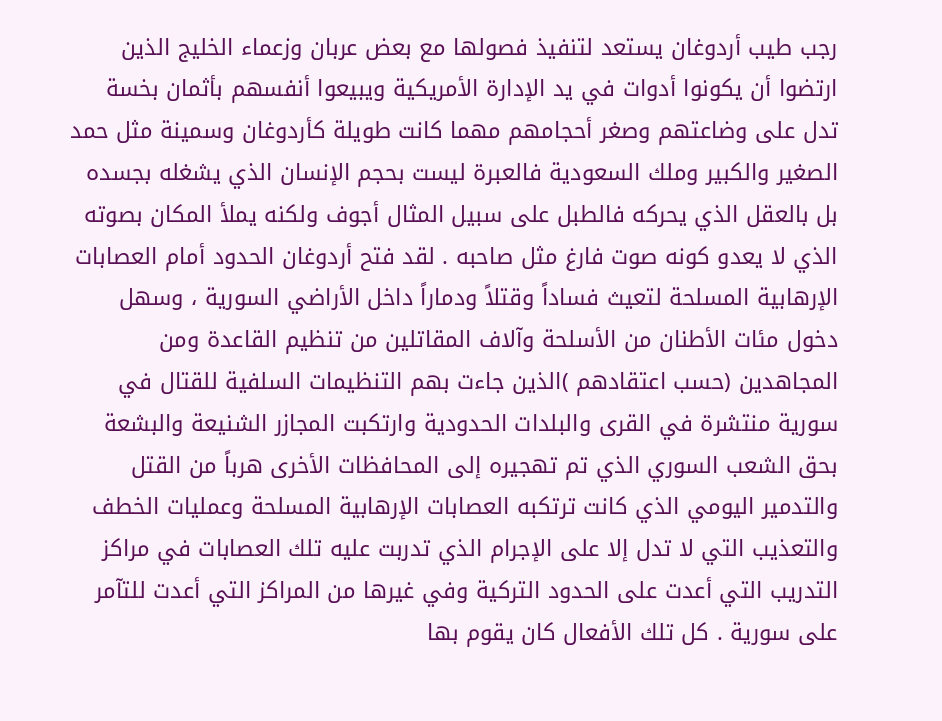رجب طيب أردوغان يستعد لتنفيذ فصولها مع بعض عربان وزعماء الخليج الذين ارتضوا أن يكونوا أدوات في يد الإدارة الأمريكية ويبيعوا أنفسهم بأثمان بخسة تدل على وضاعتهم وصغر أحجامهم مهما كانت طويلة كأردوغان وسمينة مثل حمد الصغير والكبير وملك السعودية فالعبرة ليست بحجم الإنسان الذي يشغله بجسده بل بالعقل الذي يحركه فالطبل على سبيل المثال أجوف ولكنه يملأ المكان بصوته الذي لا يعدو كونه صوت فارغ مثل صاحبه . لقد فتح أردوغان الحدود أمام العصابات الإرهابية المسلحة لتعيث فساداً وقتلاً ودماراً داخل الأراضي السورية ، وسهل دخول مئات الأطنان من الأسلحة وآلاف المقاتلين من تنظيم القاعدة ومن المجاهدين (حسب اعتقادهم )الذين جاءت بهم التنظيمات السلفية للقتال في سورية منتشرة في القرى والبلدات الحدودية وارتكبت المجازر الشنيعة والبشعة بحق الشعب السوري الذي تم تهجيره إلى المحافظات الأخرى هرباً من القتل والتدمير اليومي الذي كانت ترتكبه العصابات الإرهابية المسلحة وعمليات الخطف والتعذيب التي لا تدل إلا على الإجرام الذي تدربت عليه تلك العصابات في مراكز التدريب التي أعدت على الحدود التركية وفي غيرها من المراكز التي أعدت للتآمر على سورية . كل تلك الأفعال كان يقوم بها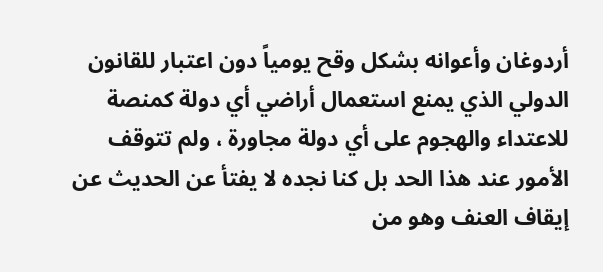أردوغان وأعوانه بشكل وقح يومياً دون اعتبار للقانون الدولي الذي يمنع استعمال أراضي أي دولة كمنصة للاعتداء والهجوم على أي دولة مجاورة ، ولم تتوقف الأمور عند هذا الحد بل كنا نجده لا يفتأ عن الحديث عن إيقاف العنف وهو من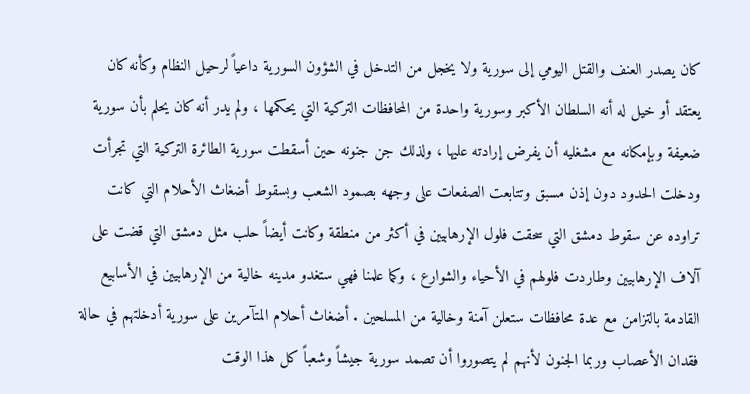كان يصدر العنف والقتل اليومي إلى سورية ولا يخجل من التدخل في الشؤون السورية داعياً لرحيل النظام وكأنه كان يعتقد أو خيل له أنه السلطان الأكبر وسورية واحدة من المحافظات التركية التي يحكمها ، ولم يدر أنه كان يحلم بأن سورية ضعيفة وبإمكانه مع مشغليه أن يفرض إرادته عليها ، ولذلك جن جنونه حين أسقطت سورية الطائرة التركية التي تجرأت ودخلت الحدود دون إذن مسبق وتتابعت الصفعات على وجهه بصمود الشعب وبسقوط أضغاث الأحلام التي كانت تراوده عن سقوط دمشق التي سحقت فلول الإرهابيين في أكثر من منطقة وكانت أيضاً حلب مثل دمشق التي قضت على آلاف الإرهابيين وطاردت فلولهم في الأحياء والشوارع ، وكما علمنا فهي ستغدو مدينه خالية من الإرهابيين في الأسابيع القادمة بالتزامن مع عدة محافظات ستعلن آمنة وخالية من المسلحين . أضغاث أحلام المتآمرين على سورية أدخلتهم في حالة فقدان الأعصاب وربما الجنون لأنهم لم يتصوروا أن تصمد سورية جيشاً وشعباً كل هذا الوقت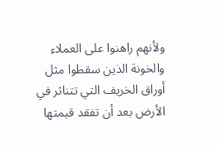ولأنهم راهنوا على العملاء والخونة الذين سقطوا مثل أوراق الخريف التي تتناثر في الأرض بعد أن تفقد قيمتها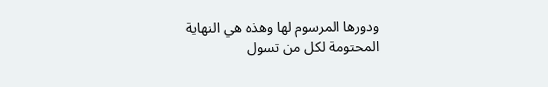ودورها المرسوم لها وهذه هي النهاية المحتومة لكل من تسول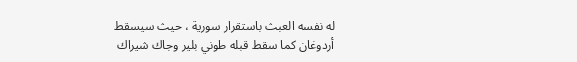له نفسه العبث باستقرار سورية ، حيث سيسقط أردوغان كما سقط قبله طوني بلير وجاك شيراك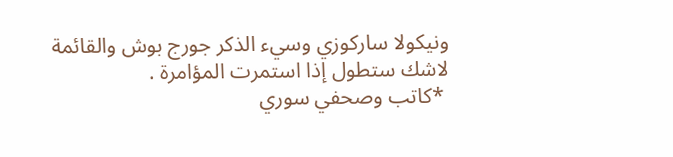ونيكولا ساركوزي وسيء الذكر جورج بوش والقائمة لاشك ستطول إذا استمرت المؤامرة .
 *كاتب وصحفي سوري